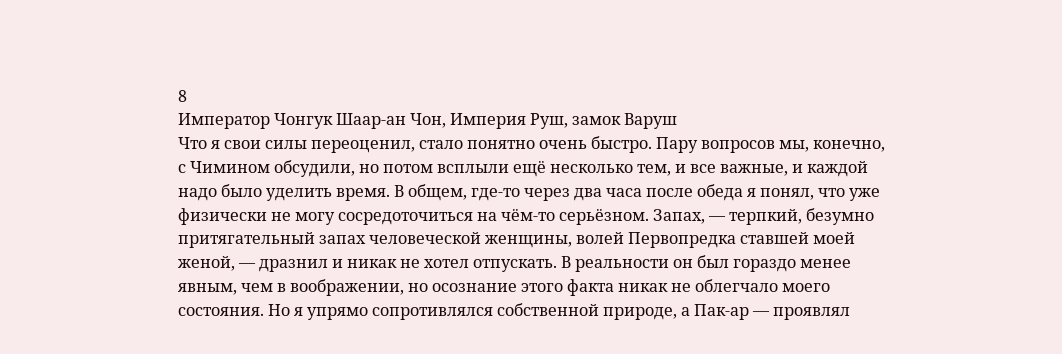8
Император Чонгук Шаар-ан Чон, Империя Руш, замок Варуш
Что я свои силы переоценил, стало понятно очень быстро. Пару вопросов мы, конечно, с Чимином обсудили, но потом всплыли ещё несколько тем, и все важные, и каждой надо было уделить время. В общем, где-то через два часа после обеда я понял, что уже физически не могу сосредоточиться на чём-то серьёзном. Запах, — терпкий, безумно притягательный запах человеческой женщины, волей Первопредка ставшей моей женой, — дразнил и никак не хотел отпускать. В реальности он был гораздо менее явным, чем в воображении, но осознание этого факта никак не облегчало моего состояния. Но я упрямо сопротивлялся собственной природе, а Пак-ар — проявлял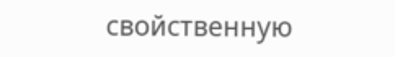свойственную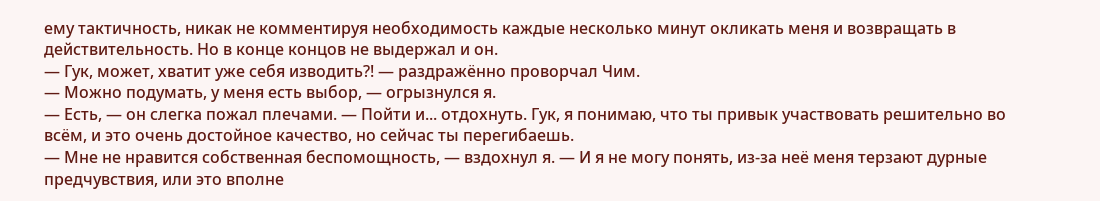ему тактичность, никак не комментируя необходимость каждые несколько минут окликать меня и возвращать в действительность. Но в конце концов не выдержал и он.
— Гук, может, хватит уже себя изводить?! — раздражённо проворчал Чим.
— Можно подумать, у меня есть выбор, — огрызнулся я.
— Есть, — он слегка пожал плечами. — Пойти и... отдохнуть. Гук, я понимаю, что ты привык участвовать решительно во всём, и это очень достойное качество, но сейчас ты перегибаешь.
— Мне не нравится собственная беспомощность, — вздохнул я. — И я не могу понять, из-за неё меня терзают дурные предчувствия, или это вполне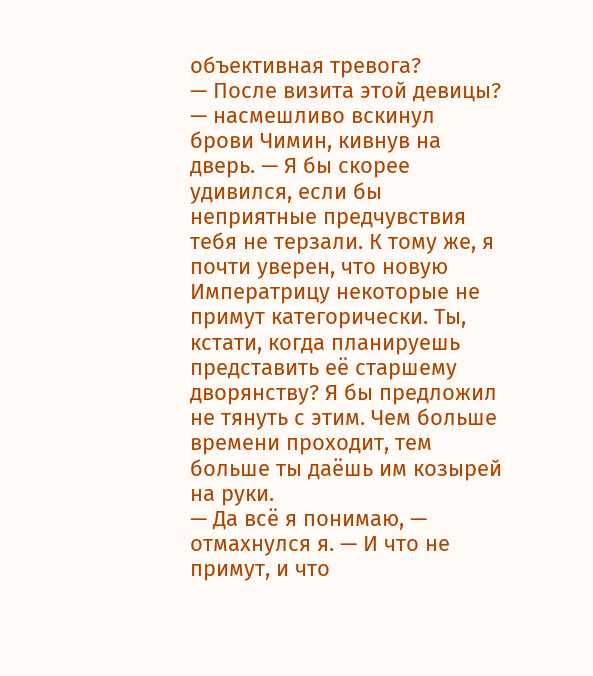объективная тревога?
— После визита этой девицы? — насмешливо вскинул брови Чимин, кивнув на дверь. — Я бы скорее удивился, если бы неприятные предчувствия тебя не терзали. К тому же, я почти уверен, что новую Императрицу некоторые не примут категорически. Ты, кстати, когда планируешь представить её старшему дворянству? Я бы предложил не тянуть с этим. Чем больше времени проходит, тем больше ты даёшь им козырей на руки.
— Да всё я понимаю, — отмахнулся я. — И что не примут, и что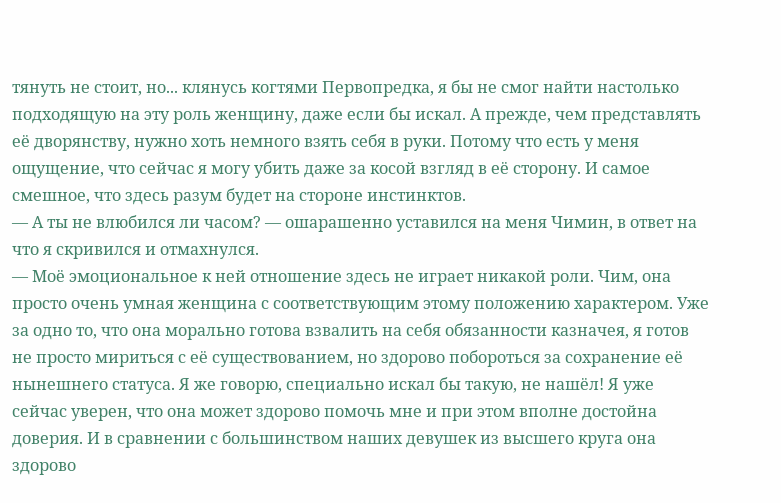тянуть не стоит, но... клянусь когтями Первопредка, я бы не смог найти настолько подходящую на эту роль женщину, даже если бы искал. А прежде, чем представлять её дворянству, нужно хоть немного взять себя в руки. Потому что есть у меня ощущение, что сейчас я могу убить даже за косой взгляд в её сторону. И самое смешное, что здесь разум будет на стороне инстинктов.
— А ты не влюбился ли часом? — ошарашенно уставился на меня Чимин, в ответ на что я скривился и отмахнулся.
— Моё эмоциональное к ней отношение здесь не играет никакой роли. Чим, она просто очень умная женщина с соответствующим этому положению характером. Уже за одно то, что она морально готова взвалить на себя обязанности казначея, я готов не просто мириться с её существованием, но здорово побороться за сохранение её нынешнего статуса. Я же говорю, специально искал бы такую, не нашёл! Я уже сейчас уверен, что она может здорово помочь мне и при этом вполне достойна доверия. И в сравнении с большинством наших девушек из высшего круга она здорово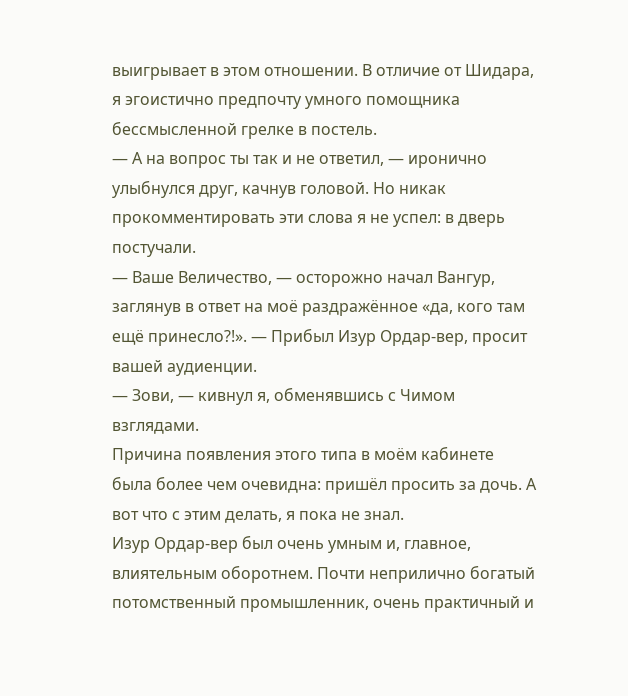выигрывает в этом отношении. В отличие от Шидара, я эгоистично предпочту умного помощника бессмысленной грелке в постель.
— А на вопрос ты так и не ответил, — иронично улыбнулся друг, качнув головой. Но никак прокомментировать эти слова я не успел: в дверь постучали.
— Ваше Величество, — осторожно начал Вангур, заглянув в ответ на моё раздражённое «да, кого там ещё принесло?!». — Прибыл Изур Ордар-вер, просит вашей аудиенции.
— Зови, — кивнул я, обменявшись с Чимом взглядами.
Причина появления этого типа в моём кабинете была более чем очевидна: пришёл просить за дочь. А вот что с этим делать, я пока не знал.
Изур Ордар-вер был очень умным и, главное, влиятельным оборотнем. Почти неприлично богатый потомственный промышленник, очень практичный и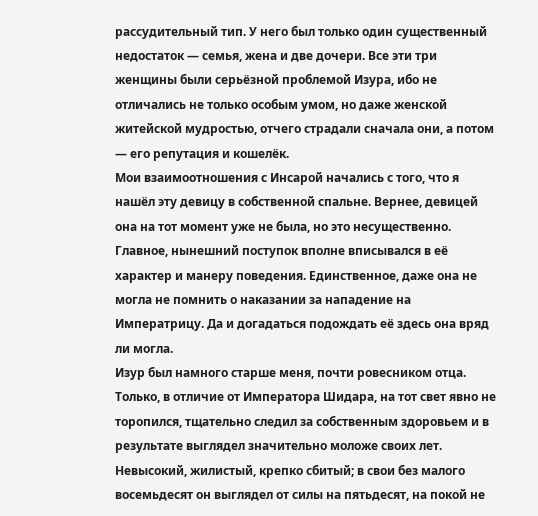рассудительный тип. У него был только один существенный недостаток — семья, жена и две дочери. Все эти три женщины были серьёзной проблемой Изура, ибо не отличались не только особым умом, но даже женской житейской мудростью, отчего страдали сначала они, а потом — его репутация и кошелёк.
Мои взаимоотношения с Инсарой начались с того, что я нашёл эту девицу в собственной спальне. Вернее, девицей она на тот момент уже не была, но это несущественно. Главное, нынешний поступок вполне вписывался в её характер и манеру поведения. Единственное, даже она не могла не помнить о наказании за нападение на Императрицу. Да и догадаться подождать её здесь она вряд ли могла.
Изур был намного старше меня, почти ровесником отца. Только, в отличие от Императора Шидара, на тот свет явно не торопился, тщательно следил за собственным здоровьем и в результате выглядел значительно моложе своих лет. Невысокий, жилистый, крепко сбитый; в свои без малого восемьдесят он выглядел от силы на пятьдесят, на покой не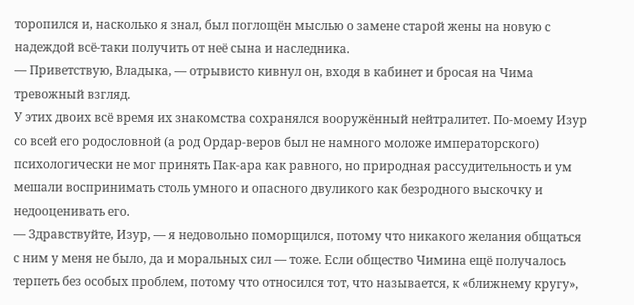торопился и, насколько я знал, был поглощён мыслью о замене старой жены на новую с надеждой всё-таки получить от неё сына и наследника.
— Приветствую, Владыка, — отрывисто кивнул он, входя в кабинет и бросая на Чима тревожный взгляд.
У этих двоих всё время их знакомства сохранялся вооружённый нейтралитет. По-моему Изур со всей его родословной (а род Ордар-веров был не намного моложе императорского) психологически не мог принять Пак-ара как равного, но природная рассудительность и ум мешали воспринимать столь умного и опасного двуликого как безродного выскочку и недооценивать его.
— Здравствуйте, Изур, — я недовольно поморщился, потому что никакого желания общаться с ним у меня не было, да и моральных сил — тоже. Если общество Чимина ещё получалось терпеть без особых проблем, потому что относился тот, что называется, к «ближнему кругу»,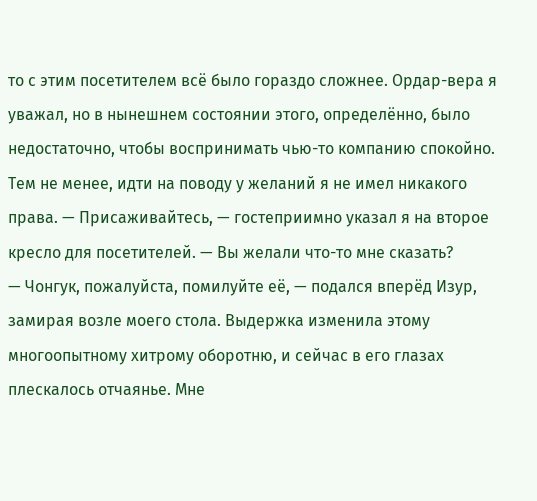то с этим посетителем всё было гораздо сложнее. Ордар-вера я уважал, но в нынешнем состоянии этого, определённо, было недостаточно, чтобы воспринимать чью-то компанию спокойно. Тем не менее, идти на поводу у желаний я не имел никакого права. — Присаживайтесь, — гостеприимно указал я на второе кресло для посетителей. — Вы желали что-то мне сказать?
— Чонгук, пожалуйста, помилуйте её, — подался вперёд Изур, замирая возле моего стола. Выдержка изменила этому многоопытному хитрому оборотню, и сейчас в его глазах плескалось отчаянье. Мне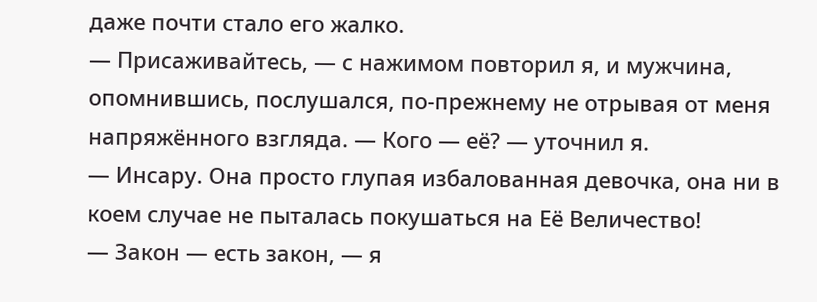даже почти стало его жалко.
— Присаживайтесь, — с нажимом повторил я, и мужчина, опомнившись, послушался, по-прежнему не отрывая от меня напряжённого взгляда. — Кого — её? — уточнил я.
— Инсару. Она просто глупая избалованная девочка, она ни в коем случае не пыталась покушаться на Её Величество!
— Закон — есть закон, — я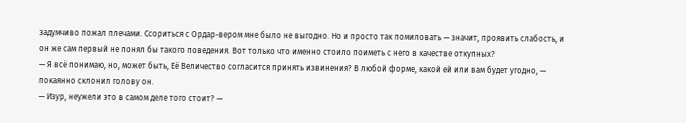задумчиво пожал плечами. Ссориться с Ордар-вером мне было не выгодно. Но и просто так помиловать — значит, проявить слабость, и он же сам первый не понял бы такого поведения. Вот только что именно стоило поиметь с него в качестве откупных?
— Я всё понимаю, но, может быть, Её Величество согласится принять извинения? В любой форме, какой ей или вам будет угодно, — покаянно склонил голову он.
— Изур, неужели это в самом деле того стоит? —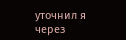уточнил я через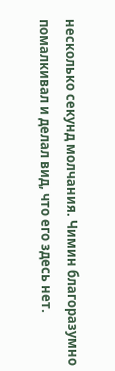несколько секунд молчания. Чимин благоразумно помалкивал и делал вид, что его здесь нет.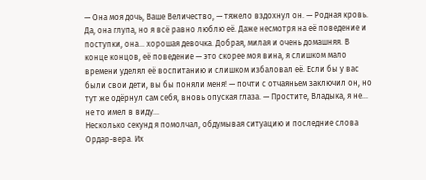— Она моя дочь, Ваше Величество, — тяжело вздохнул он. — Родная кровь. Да, она глупа, но я всё равно люблю её. Даже несмотря на её поведение и поступки, она... хорошая девочка. Добрая, милая и очень домашняя. В конце концов, её поведение — это скорее моя вина, я слишком мало времени уделял её воспитанию и слишком избаловал её. Если бы у вас были свои дети, вы бы поняли меня! — почти с отчаяньем заключил он, но тут же одёрнул сам себя, вновь опуская глаза. — Простите, Владыка, я не... не то имел в виду...
Несколько секунд я помолчал, обдумывая ситуацию и последние слова Ордар-вера. Их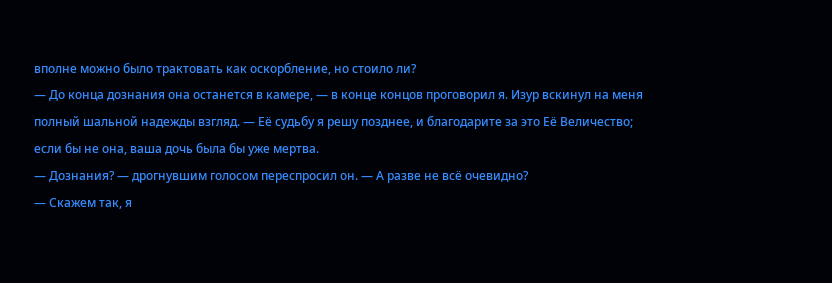вполне можно было трактовать как оскорбление, но стоило ли?
— До конца дознания она останется в камере, — в конце концов проговорил я. Изур вскинул на меня полный шальной надежды взгляд. — Её судьбу я решу позднее, и благодарите за это Её Величество; если бы не она, ваша дочь была бы уже мертва.
— Дознания? — дрогнувшим голосом переспросил он. — А разве не всё очевидно?
— Скажем так, я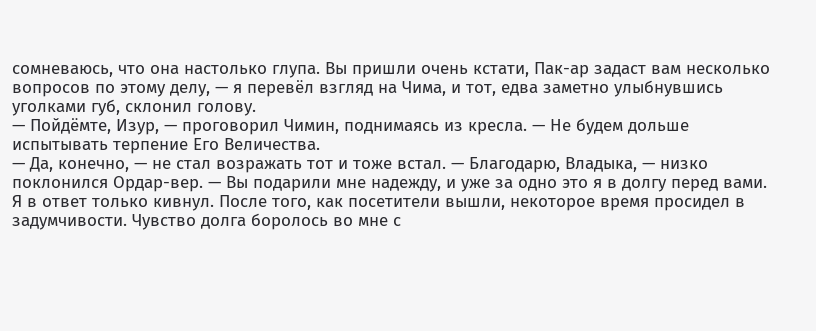сомневаюсь, что она настолько глупа. Вы пришли очень кстати, Пак-ар задаст вам несколько вопросов по этому делу, — я перевёл взгляд на Чима, и тот, едва заметно улыбнувшись уголками губ, склонил голову.
— Пойдёмте, Изур, — проговорил Чимин, поднимаясь из кресла. — Не будем дольше испытывать терпение Его Величества.
— Да, конечно, — не стал возражать тот и тоже встал. — Благодарю, Владыка, — низко поклонился Ордар-вер. — Вы подарили мне надежду, и уже за одно это я в долгу перед вами.
Я в ответ только кивнул. После того, как посетители вышли, некоторое время просидел в задумчивости. Чувство долга боролось во мне с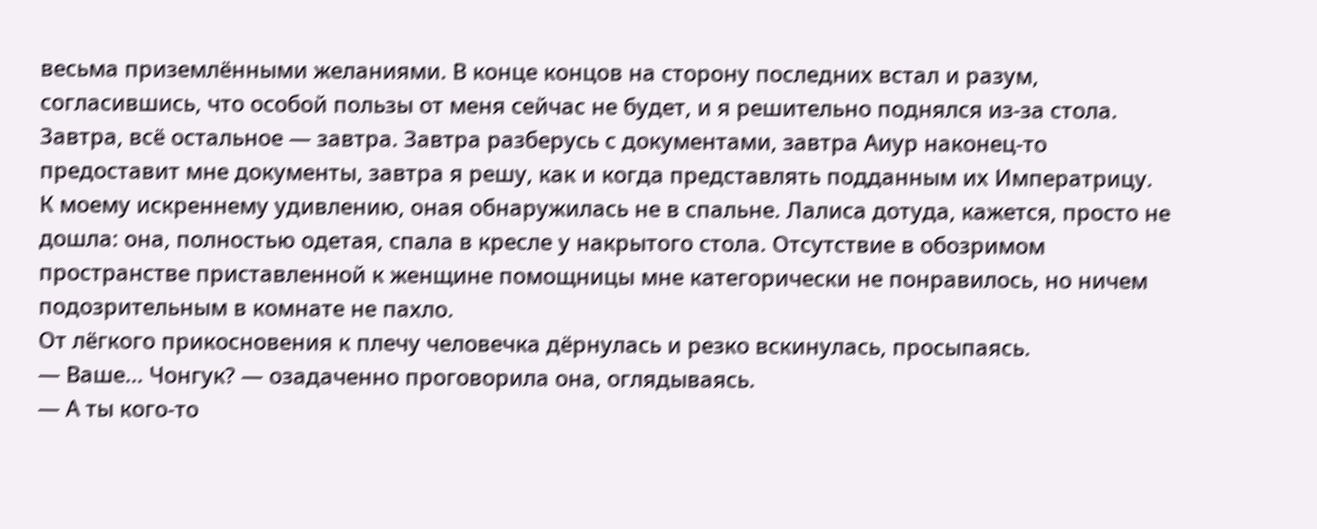весьма приземлёнными желаниями. В конце концов на сторону последних встал и разум, согласившись, что особой пользы от меня сейчас не будет, и я решительно поднялся из-за стола. Завтра, всё остальное — завтра. Завтра разберусь с документами, завтра Аиур наконец-то предоставит мне документы, завтра я решу, как и когда представлять подданным их Императрицу.
К моему искреннему удивлению, оная обнаружилась не в спальне. Лалиса дотуда, кажется, просто не дошла: она, полностью одетая, спала в кресле у накрытого стола. Отсутствие в обозримом пространстве приставленной к женщине помощницы мне категорически не понравилось, но ничем подозрительным в комнате не пахло.
От лёгкого прикосновения к плечу человечка дёрнулась и резко вскинулась, просыпаясь.
— Ваше... Чонгук? — озадаченно проговорила она, оглядываясь.
— А ты кого-то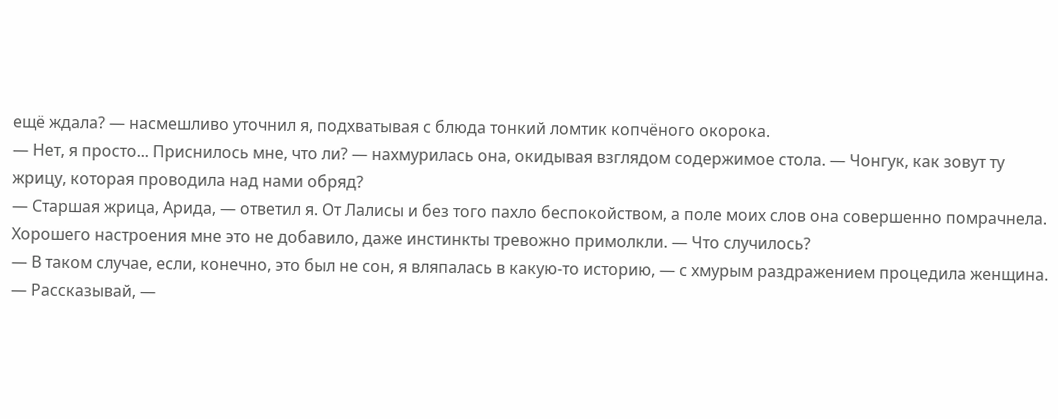ещё ждала? — насмешливо уточнил я, подхватывая с блюда тонкий ломтик копчёного окорока.
— Нет, я просто... Приснилось мне, что ли? — нахмурилась она, окидывая взглядом содержимое стола. — Чонгук, как зовут ту жрицу, которая проводила над нами обряд?
— Старшая жрица, Арида, — ответил я. От Лалисы и без того пахло беспокойством, а поле моих слов она совершенно помрачнела. Хорошего настроения мне это не добавило, даже инстинкты тревожно примолкли. — Что случилось?
— В таком случае, если, конечно, это был не сон, я вляпалась в какую-то историю, — с хмурым раздражением процедила женщина.
— Рассказывай, —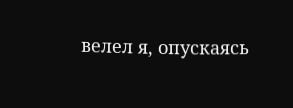велел я, опускаясь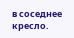в соседнее кресло.